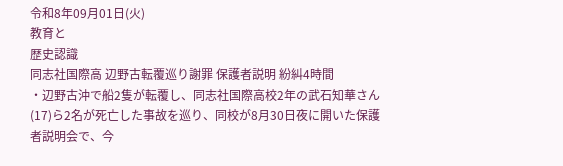令和8年09月01日(火)
教育と
歴史認識
同志社国際高 辺野古転覆巡り謝罪 保護者説明 紛糾4時間
・辺野古沖で船2隻が転覆し、同志社国際高校2年の武石知華さん(17)ら2名が死亡した事故を巡り、同校が8月30日夜に開いた保護者説明会で、今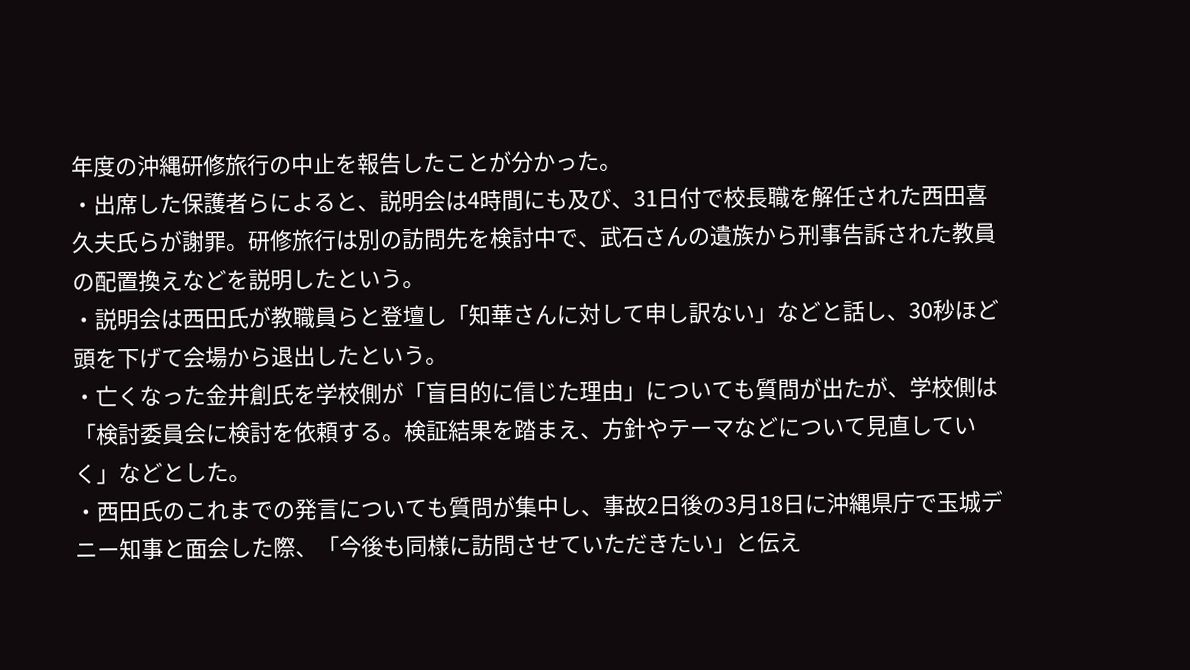年度の沖縄研修旅行の中止を報告したことが分かった。
・出席した保護者らによると、説明会は4時間にも及び、31日付で校長職を解任された西田喜久夫氏らが謝罪。研修旅行は別の訪問先を検討中で、武石さんの遺族から刑事告訴された教員の配置換えなどを説明したという。
・説明会は西田氏が教職員らと登壇し「知華さんに対して申し訳ない」などと話し、30秒ほど頭を下げて会場から退出したという。
・亡くなった金井創氏を学校側が「盲目的に信じた理由」についても質問が出たが、学校側は「検討委員会に検討を依頼する。検証結果を踏まえ、方針やテーマなどについて見直していく」などとした。
・西田氏のこれまでの発言についても質問が集中し、事故2日後の3月18日に沖縄県庁で玉城デニー知事と面会した際、「今後も同様に訪問させていただきたい」と伝え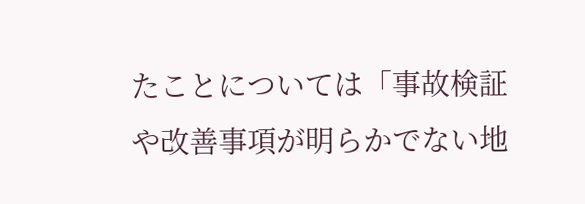たことについては「事故検証や改善事項が明らかでない地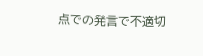点での発言で不適切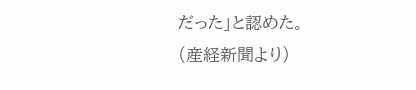だった」と認めた。
(産経新聞より)